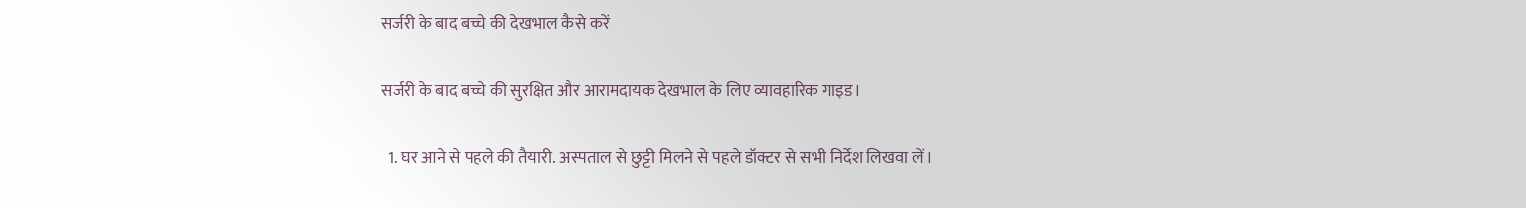सर्जरी के बाद बच्चे की देखभाल कैसे करें

सर्जरी के बाद बच्चे की सुरक्षित और आरामदायक देखभाल के लिए व्यावहारिक गाइड।

  1. घर आने से पहले की तैयारी. अस्पताल से छुट्टी मिलने से पहले डॉक्टर से सभी निर्देश लिखवा लें।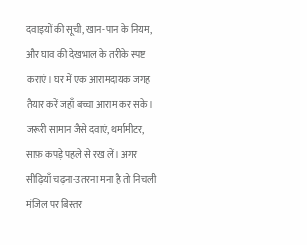दवाइयों की सूची, खान-पान के नियम, और घाव की देखभाल के तरीके स्पष्ट कराएं। घर में एक आरामदायक जगह तैयार करें जहाँ बच्चा आराम कर सके। जरूरी सामान जैसे दवाएं, थर्मामीटर, साफ़ कपड़े पहले से रख लें। अगर सीढ़ियाँ चढ़ना-उतरना मना है तो निचली मंजिल पर बिस्तर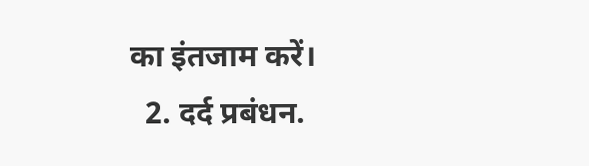का इंतजाम करें।
  2. दर्द प्रबंधन.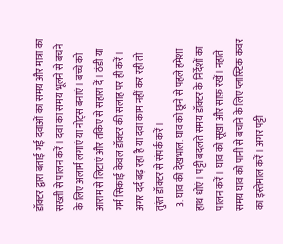डॉक्टर द्वारा बताई गई दवाओं का समय और मात्रा का सख्ती से पालन करें। दवा का समय भूलने से बचने के लिए अलार्म लगाएं या नोट्स बनाएं। बच्चे को आराम से लिटाएं और तकिए से सहारा दें। ठंडी या गर्म सिकाई केवल डॉक्टर की सलाह पर ही करें। अगर दर्द बढ़ रहा है या दवा काम नहीं कर रही तो तुरंत डॉक्टर से संपर्क करें।
  3. घाव की देखभाल. घाव को छूने से पहले हमेशा हाथ धोएं। पट्टी बदलते समय डॉक्टर के निर्देशों का पालन करें। घाव को सूखा और साफ़ रखें। नहाते समय घाव को पानी से बचाने के लिए प्लास्टिक कवर का इस्तेमाल करें। अगर पट्टी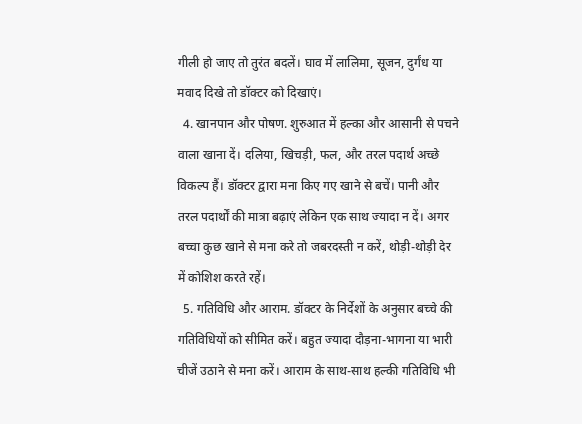गीली हो जाए तो तुरंत बदलें। घाव में लालिमा, सूजन, दुर्गंध या मवाद दिखे तो डॉक्टर को दिखाएं।
  4. खानपान और पोषण. शुरुआत में हल्का और आसानी से पचने वाला खाना दें। दलिया, खिचड़ी, फल, और तरल पदार्थ अच्छे विकल्प हैं। डॉक्टर द्वारा मना किए गए खाने से बचें। पानी और तरल पदार्थों की मात्रा बढ़ाएं लेकिन एक साथ ज्यादा न दें। अगर बच्चा कुछ खाने से मना करे तो जबरदस्ती न करें, थोड़ी-थोड़ी देर में कोशिश करते रहें।
  5. गतिविधि और आराम. डॉक्टर के निर्देशों के अनुसार बच्चे की गतिविधियों को सीमित करें। बहुत ज्यादा दौड़ना-भागना या भारी चीजें उठाने से मना करें। आराम के साथ-साथ हल्की गतिविधि भी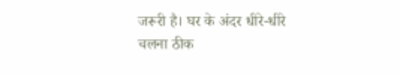जरूरी है। घर के अंदर धीरे-धीरे चलना ठीक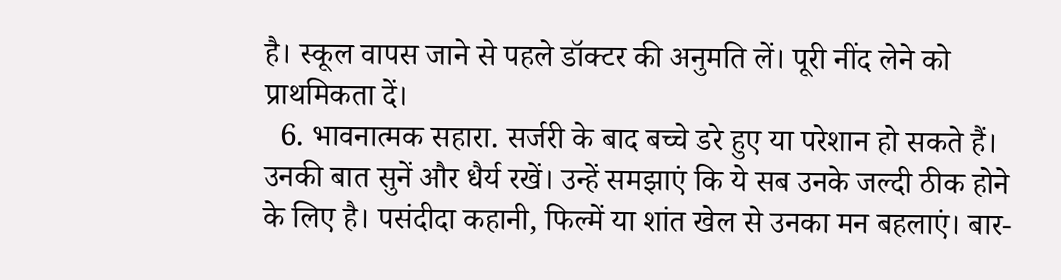है। स्कूल वापस जाने से पहले डॉक्टर की अनुमति लें। पूरी नींद लेने को प्राथमिकता दें।
  6. भावनात्मक सहारा. सर्जरी के बाद बच्चे डरे हुए या परेशान हो सकते हैं। उनकी बात सुनें और धैर्य रखें। उन्हें समझाएं कि ये सब उनके जल्दी ठीक होने के लिए है। पसंदीदा कहानी, फिल्में या शांत खेल से उनका मन बहलाएं। बार-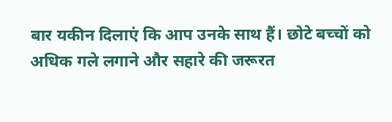बार यकीन दिलाएं कि आप उनके साथ हैं। छोटे बच्चों को अधिक गले लगाने और सहारे की जरूरत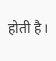होती है।